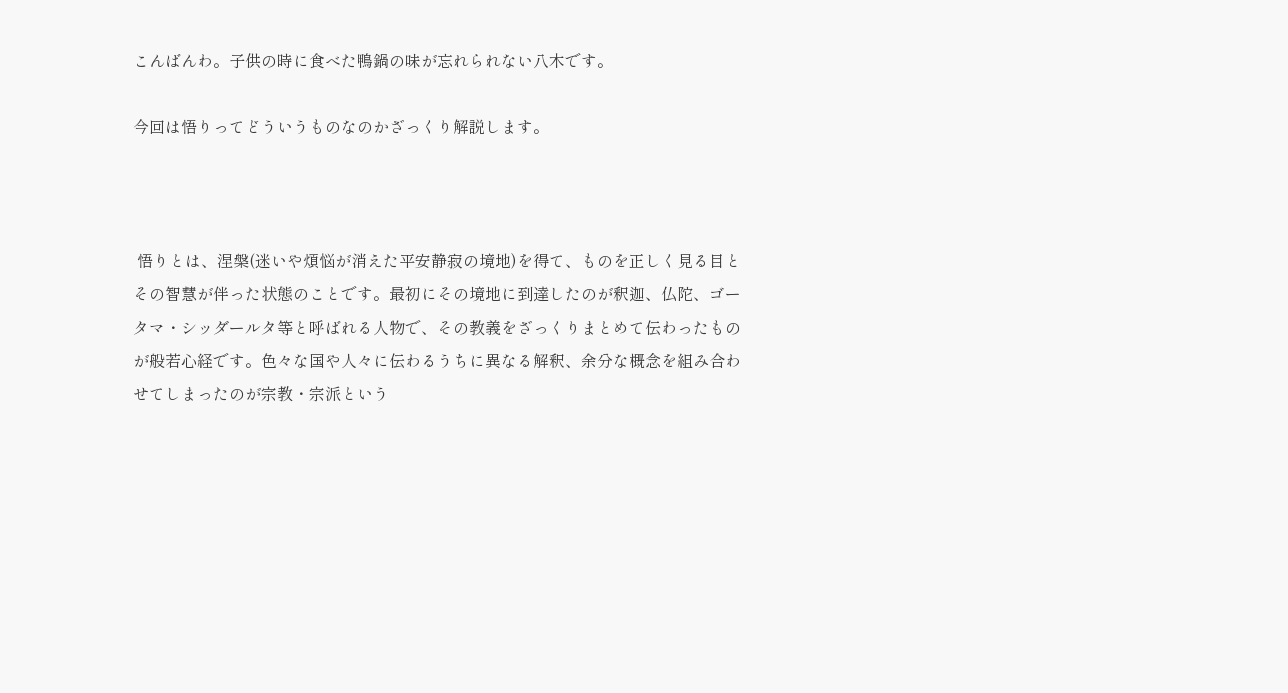こんばんわ。子供の時に食べた鴨鍋の味が忘れられない八木です。

今回は悟りってどういうものなのかざっくり解説します。



 悟りとは、涅槃(迷いや煩悩が消えた平安静寂の境地)を得て、ものを正しく見る目とその智慧が伴った状態のことです。最初にその境地に到達したのが釈迦、仏陀、ゴータマ・シッダールタ等と呼ばれる人物で、その教義をざっくりまとめて伝わったものが般若心経です。色々な国や人々に伝わるうちに異なる解釈、余分な概念を組み合わせてしまったのが宗教・宗派という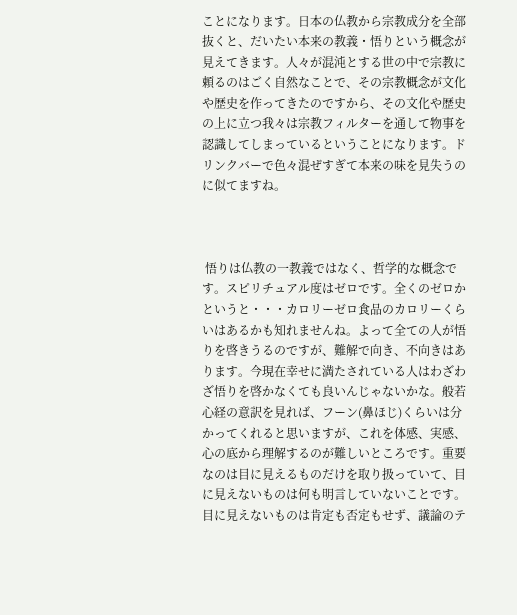ことになります。日本の仏教から宗教成分を全部抜くと、だいたい本来の教義・悟りという概念が見えてきます。人々が混沌とする世の中で宗教に頼るのはごく自然なことで、その宗教概念が文化や歴史を作ってきたのですから、その文化や歴史の上に立つ我々は宗教フィルターを通して物事を認識してしまっているということになります。ドリンクバーで色々混ぜすぎて本来の味を見失うのに似てますね。



 悟りは仏教の一教義ではなく、哲学的な概念です。スピリチュアル度はゼロです。全くのゼロかというと・・・カロリーゼロ食品のカロリーくらいはあるかも知れませんね。よって全ての人が悟りを啓きうるのですが、難解で向き、不向きはあります。今現在幸せに満たされている人はわざわざ悟りを啓かなくても良いんじゃないかな。般若心経の意訳を見れば、フーン(鼻ほじ)くらいは分かってくれると思いますが、これを体感、実感、心の底から理解するのが難しいところです。重要なのは目に見えるものだけを取り扱っていて、目に見えないものは何も明言していないことです。目に見えないものは肯定も否定もせず、議論のテ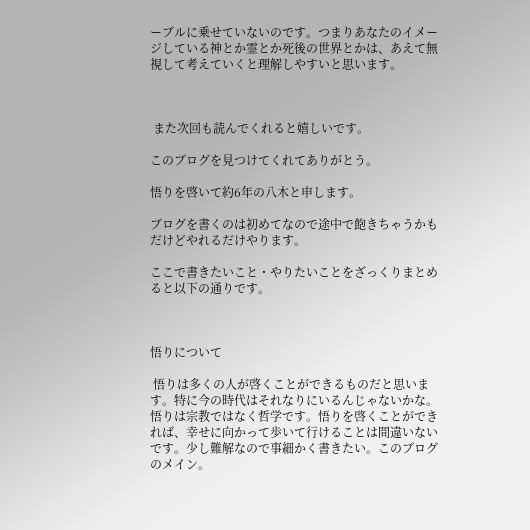ーブルに乗せていないのです。つまりあなたのイメージしている神とか霊とか死後の世界とかは、あえて無視して考えていくと理解しやすいと思います。



 また次回も読んでくれると嬉しいです。

このブログを見つけてくれてありがとう。

悟りを啓いて約6年の八木と申します。

ブログを書くのは初めてなので途中で飽きちゃうかもだけどやれるだけやります。

ここで書きたいこと・やりたいことをざっくりまとめると以下の通りです。



悟りについて

 悟りは多くの人が啓くことができるものだと思います。特に今の時代はそれなりにいるんじゃないかな。悟りは宗教ではなく哲学です。悟りを啓くことができれば、幸せに向かって歩いて行けることは間違いないです。少し難解なので事細かく書きたい。このブログのメイン。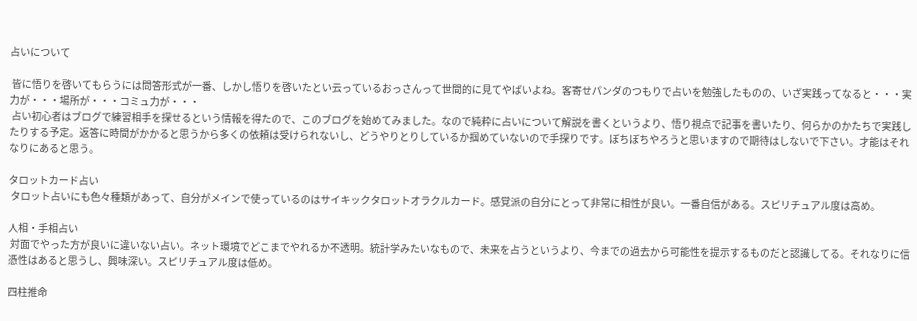占いについて

 皆に悟りを啓いてもらうには問答形式が一番、しかし悟りを啓いたとい云っているおっさんって世間的に見てやばいよね。客寄せパンダのつもりで占いを勉強したものの、いざ実践ってなると・・・実力が・・・場所が・・・コミュ力が・・・
 占い初心者はブログで練習相手を探せるという情報を得たので、このブログを始めてみました。なので純粋に占いについて解説を書くというより、悟り視点で記事を書いたり、何らかのかたちで実践したりする予定。返答に時間がかかると思うから多くの依頼は受けられないし、どうやりとりしているか掴めていないので手探りです。ぼちぼちやろうと思いますので期待はしないで下さい。才能はそれなりにあると思う。

タロットカード占い
 タロット占いにも色々種類があって、自分がメインで使っているのはサイキックタロットオラクルカード。感覚派の自分にとって非常に相性が良い。一番自信がある。スピリチュアル度は高め。

人相・手相占い
 対面でやった方が良いに違いない占い。ネット環境でどこまでやれるか不透明。統計学みたいなもので、未来を占うというより、今までの過去から可能性を提示するものだと認識してる。それなりに信憑性はあると思うし、興味深い。スピリチュアル度は低め。

四柱推命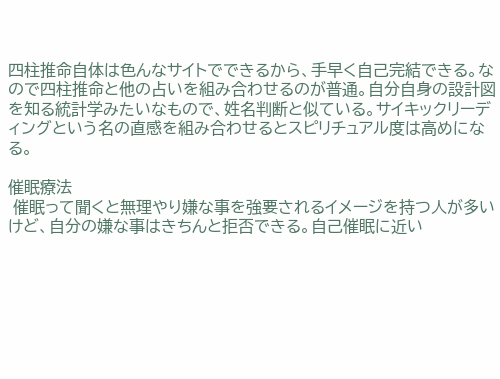四柱推命自体は色んなサイトでできるから、手早く自己完結できる。なので四柱推命と他の占いを組み合わせるのが普通。自分自身の設計図を知る統計学みたいなもので、姓名判断と似ている。サイキックリーディングという名の直感を組み合わせるとスピリチュアル度は高めになる。

催眠療法
 催眠って聞くと無理やり嫌な事を強要されるイメージを持つ人が多いけど、自分の嫌な事はきちんと拒否できる。自己催眠に近い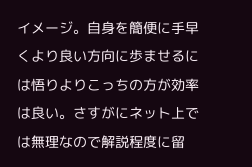イメージ。自身を簡便に手早くより良い方向に歩ませるには悟りよりこっちの方が効率は良い。さすがにネット上では無理なので解説程度に留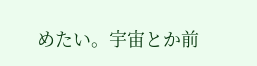めたい。宇宙とか前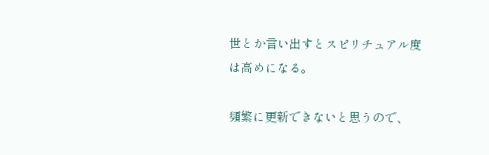世とか言い出すとスピリチュアル度は高めになる。

頻繁に更新できないと思うので、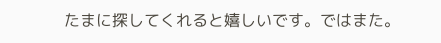たまに探してくれると嬉しいです。ではまた。